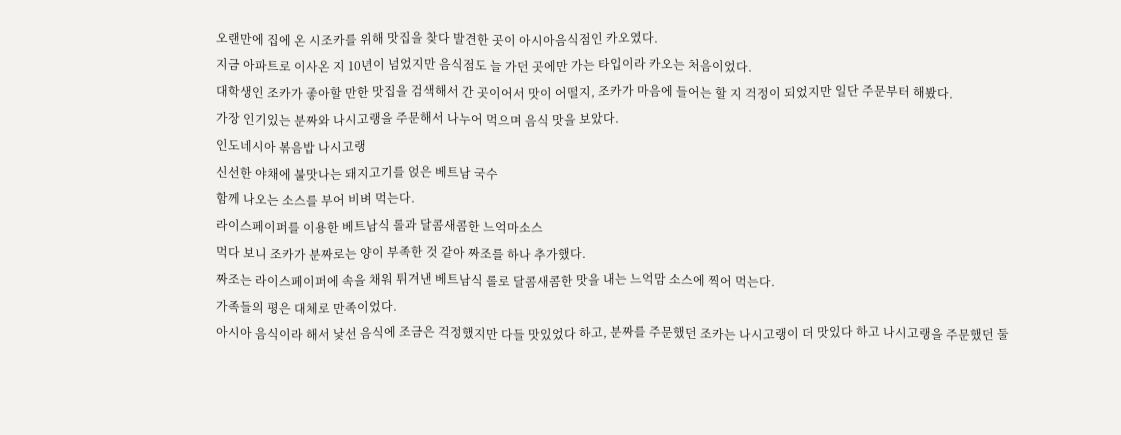오랜만에 집에 온 시조카를 위해 맛집을 찾다 발견한 곳이 아시아음식점인 카오였다.
지금 아파트로 이사온 지 10년이 넘었지만 음식점도 늘 가던 곳에만 가는 타입이라 카오는 처음이었다.
대학생인 조카가 좋아할 만한 맛집을 검색해서 간 곳이어서 맛이 어떨지, 조카가 마음에 들어는 할 지 걱정이 되었지만 일단 주문부터 해봤다.
가장 인기있는 분짜와 나시고랭을 주문해서 나누어 먹으며 음식 맛을 보았다.
인도네시아 볶음밥 나시고랭
신선한 야채에 불맛나는 돼지고기를 얹은 베트남 국수
함께 나오는 소스를 부어 비벼 먹는다.
라이스페이퍼를 이용한 베트남식 롤과 달콤새콤한 느억마소스
먹다 보니 조카가 분짜로는 양이 부족한 것 같아 짜조를 하나 추가했다.
짜조는 라이스페이퍼에 속을 채워 튀겨낸 베트남식 롤로 달콤새콤한 맛을 내는 느억맘 소스에 찍어 먹는다.
가족들의 평은 대체로 만족이었다.
아시아 음식이라 해서 낯선 음식에 조금은 걱정했지만 다들 맛있었다 하고, 분짜를 주문했던 조카는 나시고랭이 더 맛있다 하고 나시고랭을 주문했던 둘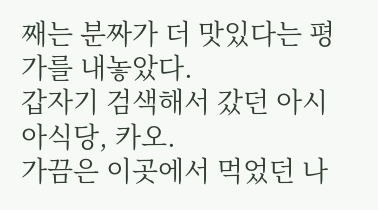째는 분짜가 더 맛있다는 평가를 내놓았다.
갑자기 검색해서 갔던 아시아식당, 카오.
가끔은 이곳에서 먹었던 나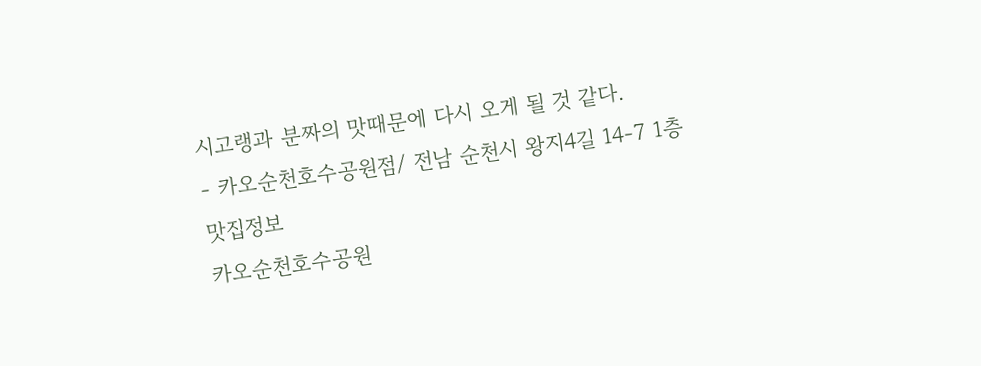시고랭과 분짜의 맛때문에 다시 오게 될 것 같다.
- 카오순천호수공원점/ 전남 순천시 왕지4길 14-7 1층
맛집정보
카오순천호수공원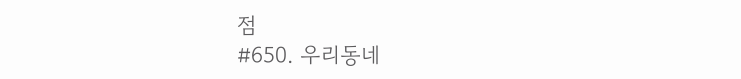점
#650. 우리동네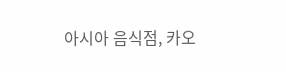아시아 음식점, 카오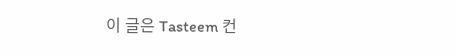이 글은 Tasteem 컨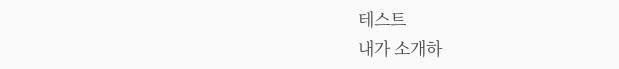테스트
내가 소개하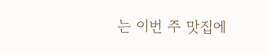는 이번 주 맛집에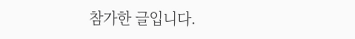참가한 글입니다.